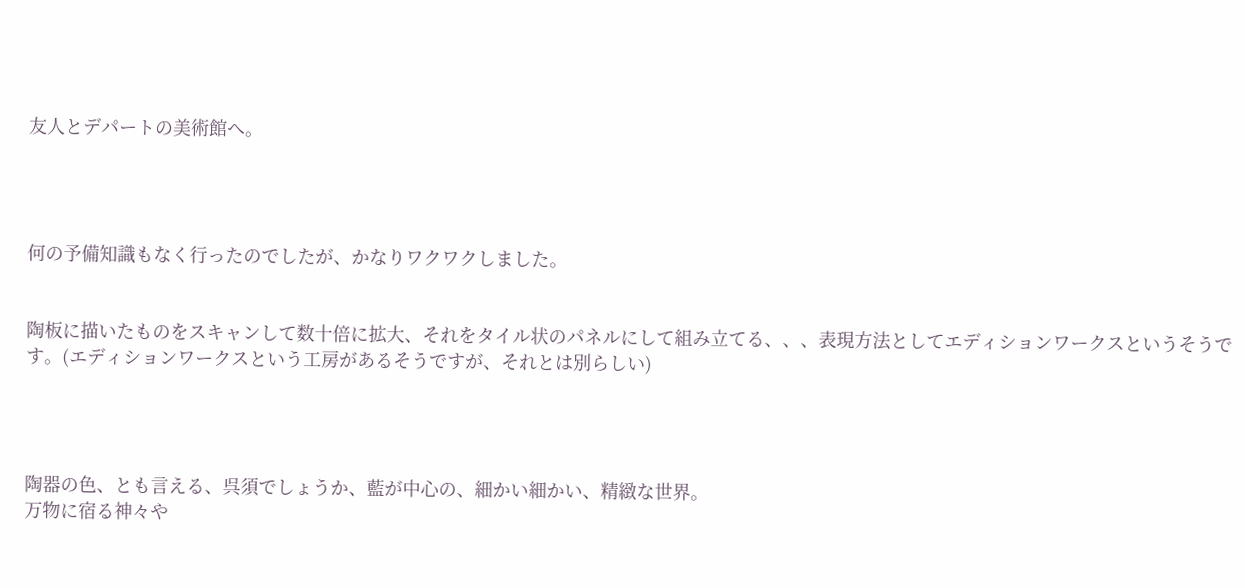友人とデパートの美術館へ。




何の予備知識もなく行ったのでしたが、かなりワクワクしました。


陶板に描いたものをスキャンして数十倍に拡大、それをタイル状のパネルにして組み立てる、、、表現方法としてエディションワークスというそうです。(エディションワークスという工房があるそうですが、それとは別らしい)




陶器の色、とも言える、呉須でしょうか、藍が中心の、細かい細かい、精緻な世界。
万物に宿る神々や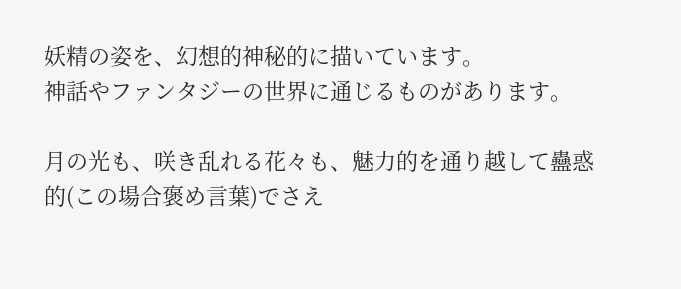妖精の姿を、幻想的神秘的に描いています。
神話やファンタジーの世界に通じるものがあります。

月の光も、咲き乱れる花々も、魅力的を通り越して蠱惑的(この場合褒め言葉)でさえ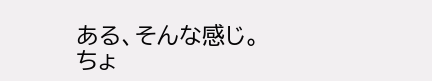ある、そんな感じ。
ちょ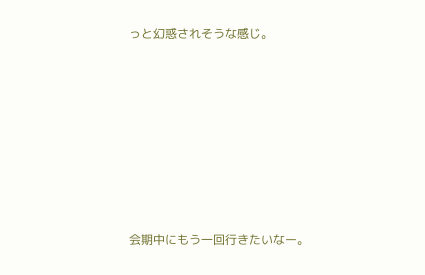っと幻惑されそうな感じ。







会期中にもう一回行きたいなー。